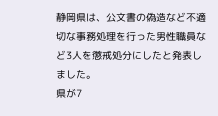静岡県は、公文書の偽造など不適切な事務処理を行った男性職員など3人を懲戒処分にしたと発表しました。
県が7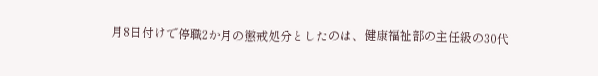月8日付けで停職2か月の懲戒処分としたのは、健康福祉部の主任級の30代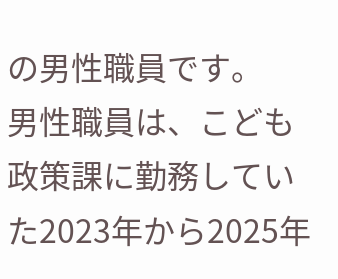の男性職員です。
男性職員は、こども政策課に勤務していた2023年から2025年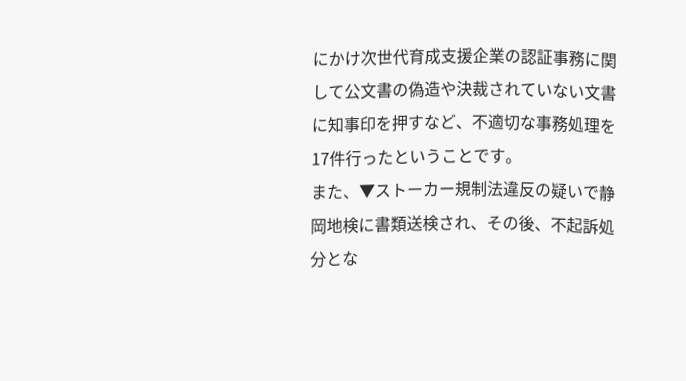にかけ次世代育成支援企業の認証事務に関して公文書の偽造や決裁されていない文書に知事印を押すなど、不適切な事務処理を17件行ったということです。
また、▼ストーカー規制法違反の疑いで静岡地検に書類送検され、その後、不起訴処分とな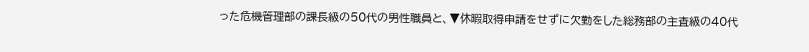った危機管理部の課長級の50代の男性職員と、▼休暇取得申請をせずに欠勤をした総務部の主査級の40代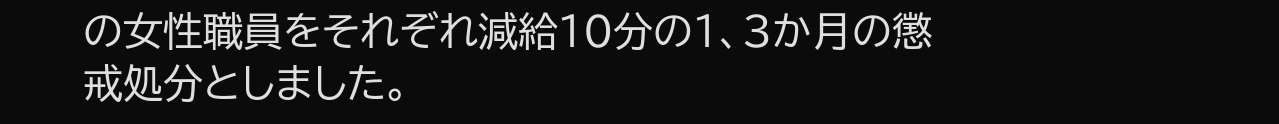の女性職員をそれぞれ減給10分の1、3か月の懲戒処分としました。